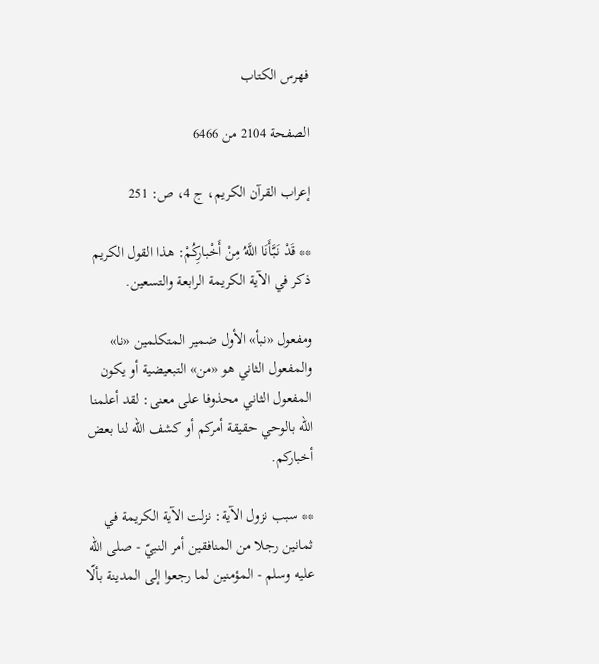فهرس الكتاب

الصفحة 2104 من 6466

إعراب القرآن الكريم، ج 4، ص: 251

** قَدْ نَبَّأَنَا اللَّهُ مِنْ أَخْبارِكُمْ: هذا القول الكريم ذكر في الآية الكريمة الرابعة والتسعين.

ومفعول «نبأ» الأول ضمير المتكلمين «نا» والمفعول الثاني هو «من» التبعيضية أو يكون المفعول الثاني محذوفا على معنى: لقد أعلمنا اللّه بالوحي حقيقة أمركم أو كشف اللّه لنا بعض أخباركم.

** سبب نزول الآية: نزلت الآية الكريمة في ثمانين رجلا من المنافقين أمر النبيّ - صلى اللّه عليه وسلم - المؤمنين لما رجعوا إلى المدينة بألّا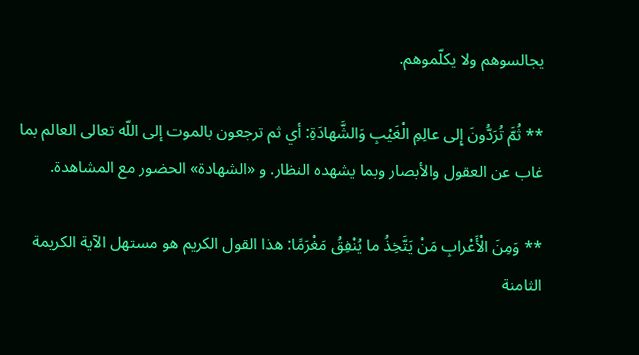يجالسوهم ولا يكلّموهم.

** ثُمَّ تُرَدُّونَ إِلى عالِمِ الْغَيْبِ وَالشَّهادَةِ: أي ثم ترجعون بالموت إلى اللّه تعالى العالم بما غاب عن العقول والأبصار وبما يشهده النظار. و «الشهادة» الحضور مع المشاهدة.

** وَمِنَ الْأَعْرابِ مَنْ يَتَّخِذُ ما يُنْفِقُ مَغْرَمًا: هذا القول الكريم هو مستهل الآية الكريمة الثامنة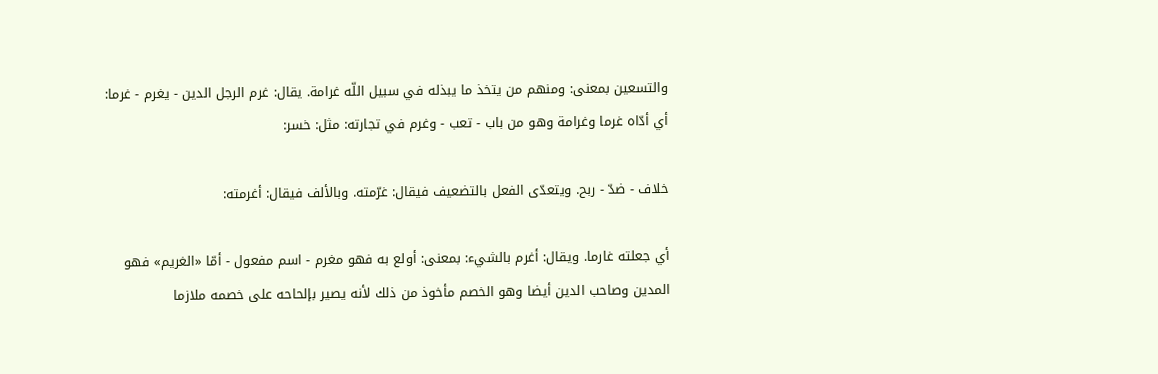والتسعين بمعنى: ومنهم من يتخذ ما يبذله في سبيل اللّه غرامة. يقال: غرم الرجل الدين - يغرم - غرما: أي أدّاه غرما وغرامة وهو من باب - تعب - وغرم في تجارته: مثل: خسر:

خلاف - ضدّ - ربح. ويتعدّى الفعل بالتضعيف فيقال: غرّمته. وبالألف فيقال: أغرمته:

أي جعلته غارما. ويقال: أغرم بالشيء: بمعنى: أولع به فهو مغرم - اسم مفعول - أمّا «الغريم» فهو المدين وصاحب الدين أيضا وهو الخصم مأخوذ من ذلك لأنه يصير بإلحاحه على خصمه ملازما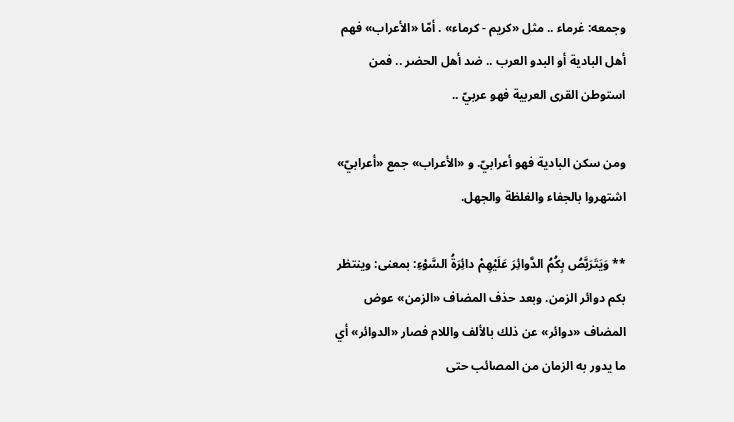وجمعه: غرماء .. مثل «كريم - كرماء» . أمّا «الأعراب» فهم أهل البادية أو البدو العرب .. ضد أهل الحضر .. فمن استوطن القرى العربية فهو عربيّ ..

ومن سكن البادية فهو أعرابيّ. و «الأعراب» جمع «أعرابيّ» اشتهروا بالجفاء والغلظة والجهل.

** وَيَتَرَبَّصُ بِكُمُ الدَّوائِرَ عَلَيْهِمْ دائِرَةُ السَّوْءِ: بمعنى: وينتظر بكم دوائر الزمن. وبعد حذف المضاف «الزمن» عوض المضاف «دوائر» عن ذلك بالألف واللام فصار «الدوائر» أي ما يدور به الزمان من المصائب حتى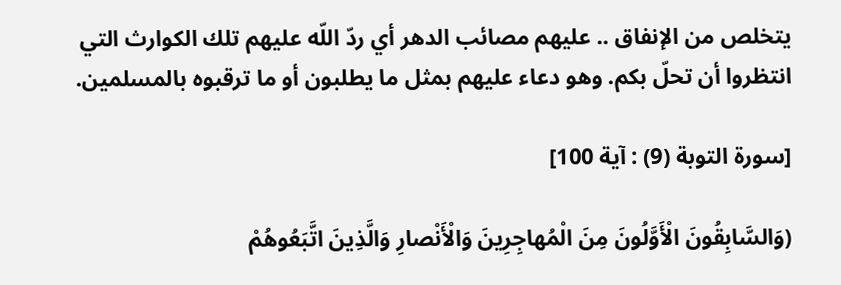يتخلص من الإنفاق .. عليهم مصائب الدهر أي ردّ اللّه عليهم تلك الكوارث التي انتظروا أن تحلّ بكم. وهو دعاء عليهم بمثل ما يطلبون أو ما ترقبوه بالمسلمين.

[سورة التوبة (9) : آية 100]

(وَالسَّابِقُونَ الْأَوَّلُونَ مِنَ الْمُهاجِرِينَ وَالْأَنْصارِ وَالَّذِينَ اتَّبَعُوهُمْ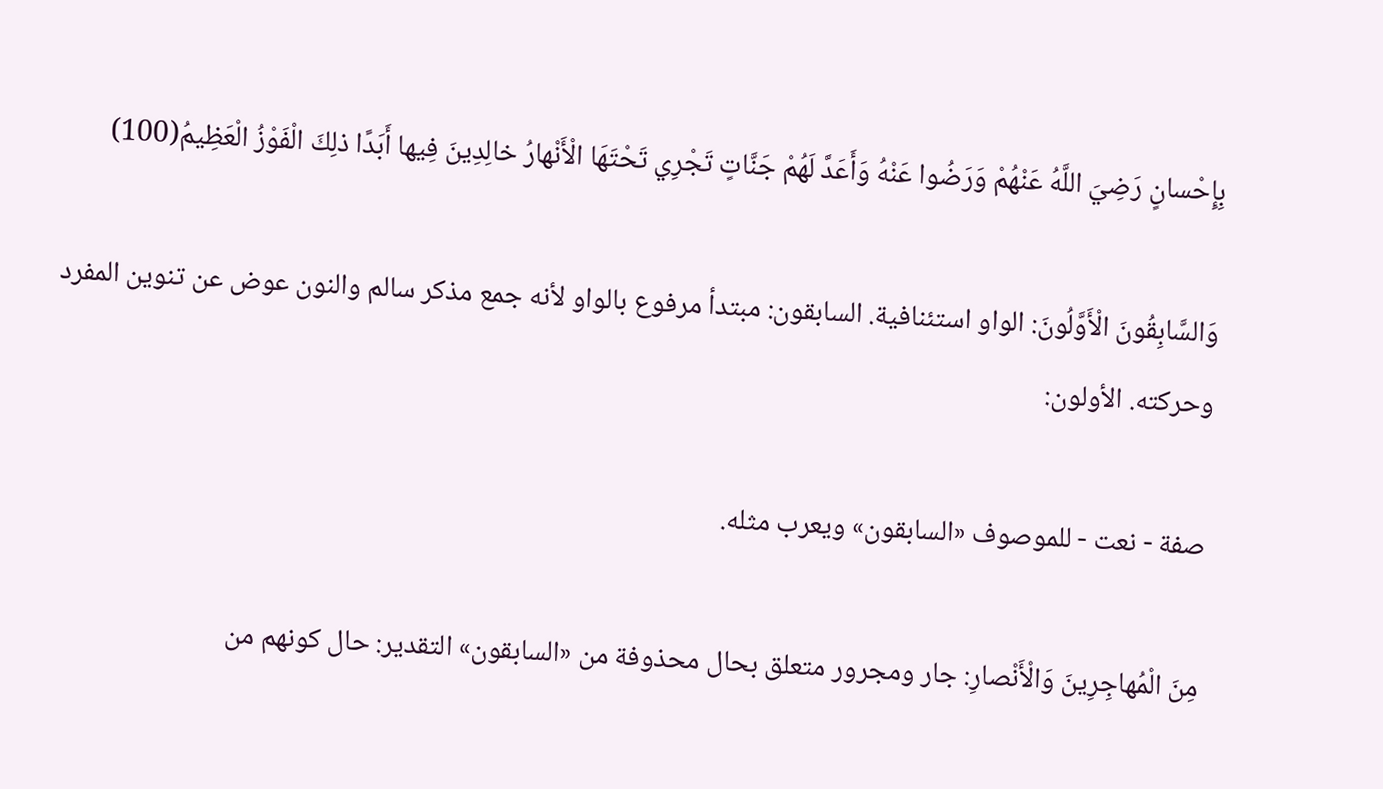بِإِحْسانٍ رَضِيَ اللَّهُ عَنْهُمْ وَرَضُوا عَنْهُ وَأَعَدَّ لَهُمْ جَنَّاتٍ تَجْرِي تَحْتَهَا الْأَنْهارُ خالِدِينَ فِيها أَبَدًا ذلِكَ الْفَوْزُ الْعَظِيمُ(100)

وَالسَّابِقُونَ الْأَوَّلُونَ: الواو استئنافية. السابقون: مبتدأ مرفوع بالواو لأنه جمع مذكر سالم والنون عوض عن تنوين المفرد وحركته. الأولون:

صفة - نعت - للموصوف «السابقون» ويعرب مثله.

مِنَ الْمُهاجِرِينَ وَالْأَنْصارِ: جار ومجرور متعلق بحال محذوفة من «السابقون» التقدير: حال كونهم من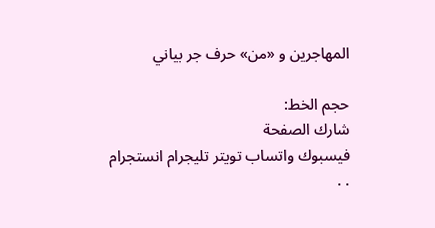المهاجرين و «من» حرف جر بياني

حجم الخط:
شارك الصفحة
فيسبوك واتساب تويتر تليجرام انستجرام
. .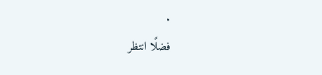.
فضلًا انتظر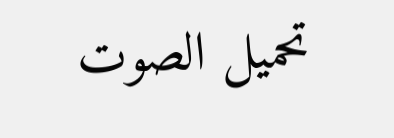تحميل الصوت